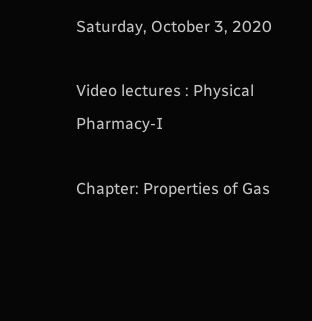Saturday, October 3, 2020

Video lectures : Physical Pharmacy-I

Chapter: Properties of Gas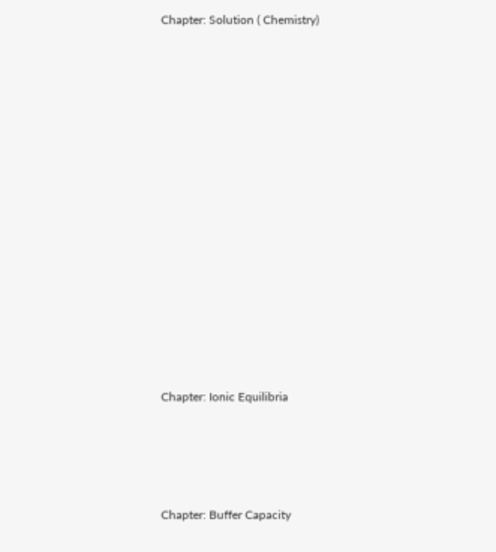Chapter: Solution ( Chemistry)















Chapter: Ionic Equilibria




Chapter: Buffer Capacity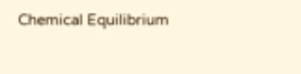Chemical Equilibrium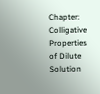Chapter: Colligative Properties of Dilute Solution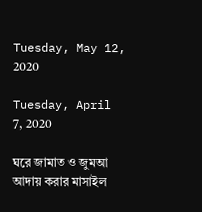Tuesday, May 12, 2020

Tuesday, April 7, 2020

ঘরে জামাত ও জুমআ আদায় করার মাসাইল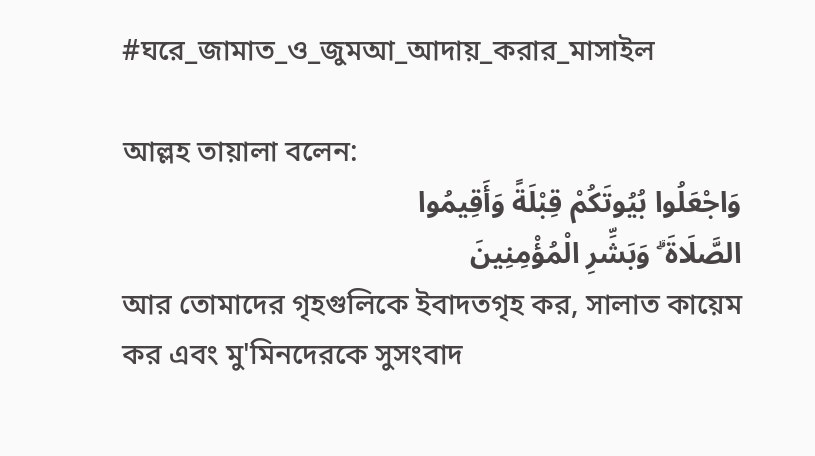#ঘরে_জামাত_ও_জুমআ_আদায়_করার_মাসাইল

আল্লহ তায়ালা বলেন:
وَاجْعَلُوا بُيُوتَكُمْ قِبْلَةً وَأَقِيمُوا
الصَّلَاةَ ۗ وَبَشِّرِ الْمُؤْمِنِينَ
আর তোমাদের গৃহগুলিকে ইবাদতগৃহ কর, সালাত কায়েম কর এবং মু'মিনদেরকে সুসংবাদ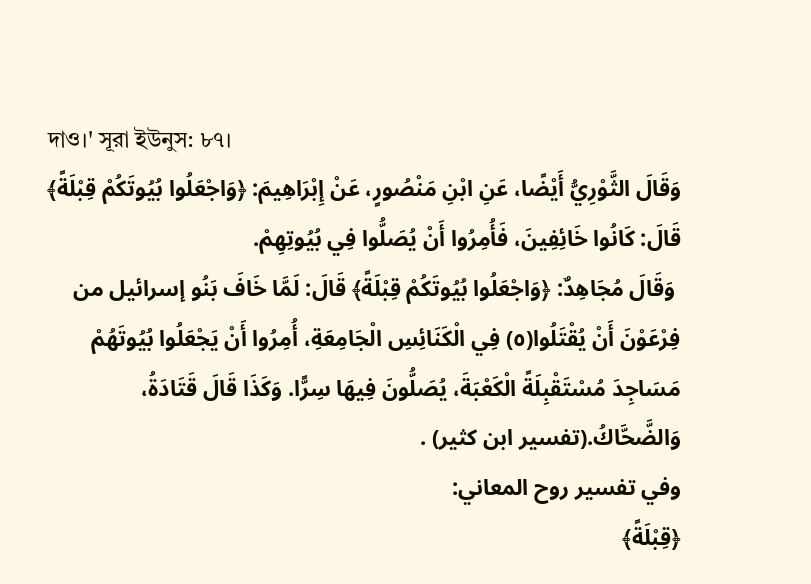দাও।' সূরা ইউনুস: ৮৭।
وَقَالَ الثَّوْرِيُّ أَيْضًا، عَنِ ابْنِ مَنْصُورٍ، عَنْ إِبْرَاهِيمَ: ﴿وَاجْعَلُوا بُيُوتَكُمْ قِبْلَةً﴾ قَالَ: كَانُوا خَائِفِينَ، فَأُمِرُوا أَنْ يُصَلُّوا فِي بُيُوتِهِمْ.
 وَقَالَ مُجَاهِدٌ: ﴿وَاجْعَلُوا بُيُوتَكُمْ قِبْلَةً﴾ قَالَ: لَمَّا خَافَ بَنُو إسرائيل من فِرْعَوْنَ أَنْ يُقْتَلُوا(٥) فِي الْكَنَائِسِ الْجَامِعَةِ، أُمِرُوا أَنْ يَجْعَلُوا بُيُوتَهُمْ مَسَاجِدَ مُسْتَقْبِلَةً الْكَعْبَةَ، يُصَلُّونَ فِيهَا سِرًّا. وَكَذَا قَالَ قَتَادَةُ، وَالضَّحَّاكُ.(تفسير ابن كثير) .
وفي تفسير روح المعاني:
﴿قِبْلَةً﴾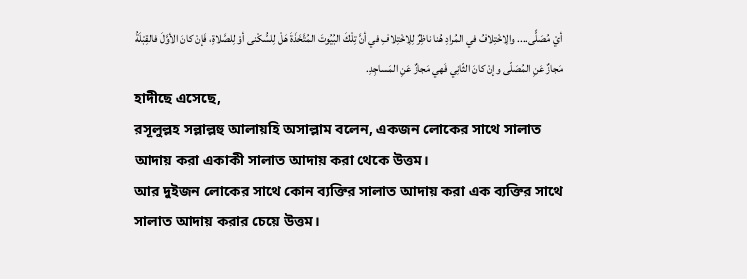أيْ مُصَلًّى.... والِاخْتِلافُ في المُرادِ هُنا ناظِرٌ لِلِاخْتِلافِ في أنَّ تِلْكَ البُيُوتَ المُتَّخَذَةَ هَلْ لِلسُّكْنى أوْ لِلصَّلاةِ، فَإنْ كانَ الأوَّلَ فالقِبْلَةُ مَجازٌ عَنِ المُصَلّى وإنْ كانَ الثّانِي فَهي مَجازٌ عَنِ المَساجِدِ.
হাদীছে এসেছে,
রসূলুল্লহ সল্লাল্লহু আলায়হি অসাল্লাম বলেন, একজন লোকের সাথে সালাত আদায় করা একাকী সালাত আদায় করা থেকে উত্তম।
আর দুইজন লোকের সাথে কোন ব্যক্তির সালাত আদায় করা এক ব্যক্তির সাথে সালাত আদায় করার চেয়ে উত্তম।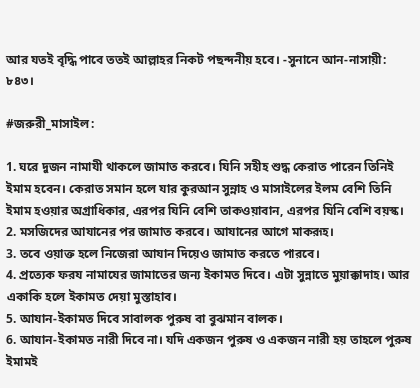আর যতই বৃদ্ধি পাবে ততই আল্লাহর নিকট পছন্দনীয় হবে। -সুনানে আন-নাসায়ী: ৮৪৩।

#জরুরী_মাসাইল:

1. ঘরে দুজন নামাযী থাকলে জামাত করবে। যিনি সহীহ শুদ্ধ কেরাত পারেন তিনিই ইমাম হবেন। কেরাত সমান হলে যার কুরআন সুন্নাহ ও মাসাইলের ইলম বেশি তিনি ইমাম হওয়ার অগ্রাধিকার, এরপর যিনি বেশি তাকওয়াবান, এরপর যিনি বেশি বয়স্ক।
2. মসজিদের আযানের পর জামাত করবে। আযানের আগে মাকরূহ।
3. তবে ওয়াক্ত হলে নিজেরা আযান দিয়েও জামাত করতে পারবে।
4. প্রত্যেক ফরয নামাযের জামাতের জন্য ইকামত দিবে। এটা সুন্নাতে মুয়াক্কাদাহ। আর একাকি হলে ইকামত দেয়া মুস্তাহাব।
5. আযান-ইকামত দিবে সাবালক পুরুষ বা বুঝমান বালক।
6. আযান-ইকামত নারী দিবে না। যদি একজন পুরুষ ও একজন নারী হয় তাহলে পুরুষ ইমামই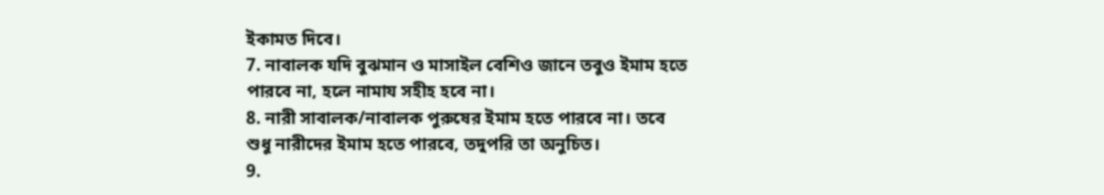ইকামত দিবে।
7. নাবালক যদি বুঝমান ও মাসাইল বেশিও জানে তবুও ইমাম হতে পারবে না, হলে নামায সহীহ হবে না।
8. নারী সাবালক/নাবালক পুরুষের ইমাম হতে পারবে না। তবে শুধু নারীদের ইমাম হতে পারবে, তদুপরি তা অনুচিত।
9.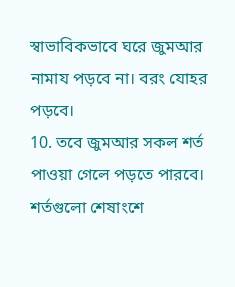স্বাভাবিকভাবে ঘরে জুমআর নামায পড়বে না। বরং যোহর পড়বে।
10. তবে জুমআর সকল শর্ত পাওয়া গেলে পড়তে পারবে। শর্তগুলো শেষাংশে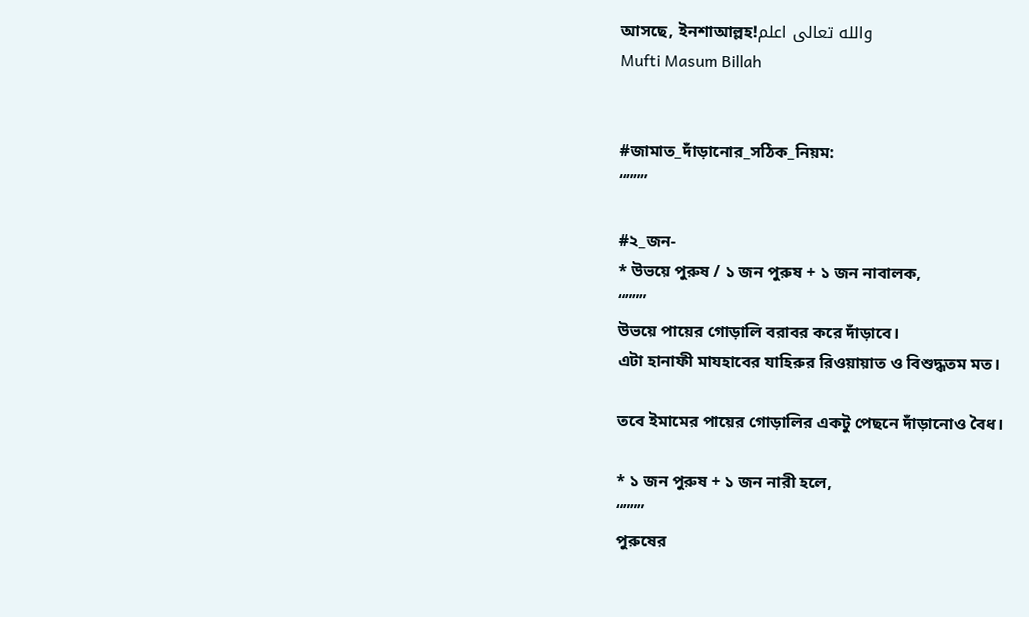আসছে, ইনশাআল্লহ!والله تعالى اعلم
Mufti Masum Billah


#জামাত_দাঁড়ানোর_সঠিক_নিয়ম:
“”””

#২_জন-
* উভয়ে পুরুষ / ১ জন পুরুষ + ১ জন নাবালক,
“”””
উভয়ে পায়ের গোড়ালি বরাবর করে দাঁড়াবে।
এটা হানাফী মাযহাবের যাহিরুর রিওয়ায়াত ও বিশুদ্ধতম মত।

তবে ইমামের পায়ের গোড়ালির একটু পেছনে দাঁড়ানোও বৈধ।

* ১ জন পুরুষ + ১ জন নারী হলে,
“”””
পুরুষের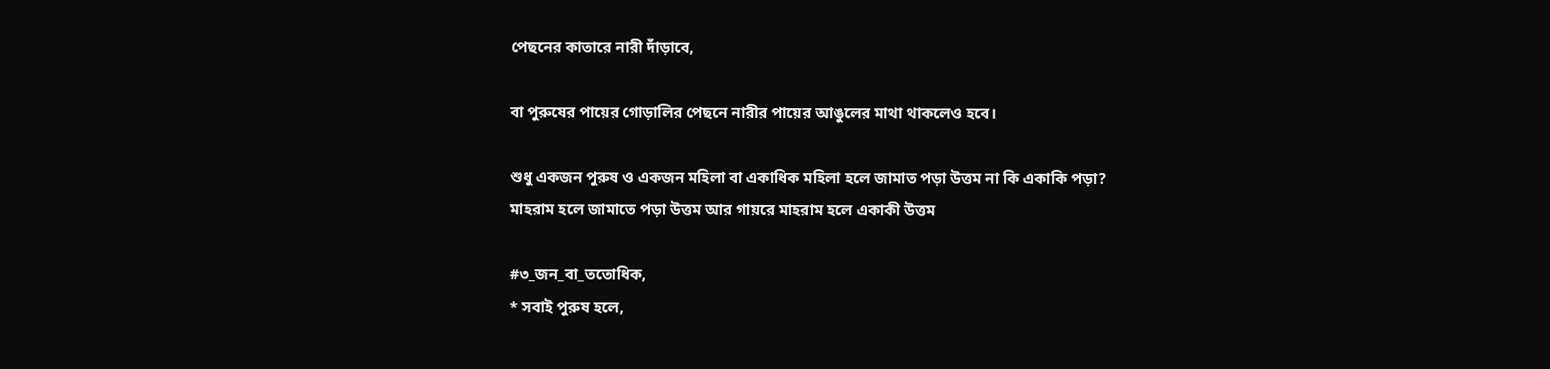পেছনের কাতারে নারী দাঁড়াবে,

বা পুরুষের পায়ের গোড়ালির পেছনে নারীর পায়ের আঙুলের মাথা থাকলেও হবে।

শুধু একজন পুরুষ ও একজন মহিলা বা একাধিক মহিলা হলে জামাত পড়া উত্তম না কি একাকি পড়া?
মাহরাম হলে জামাতে পড়া উত্তম আর গায়রে মাহরাম হলে একাকী উত্তম

#৩_জন_বা_ততোধিক,
* সবাই পুরুষ হলে,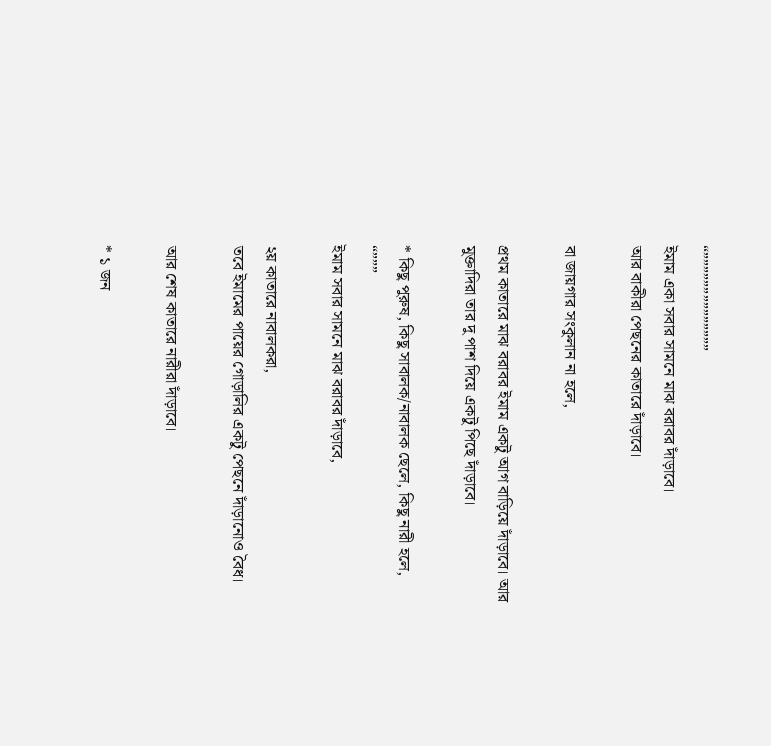“””””””””””””””
ইমাম একা সবার সামনে মাঝ বরাবর দাঁড়াবে।
আর বাকীরা পেছনের কাতারে দাঁড়াবে।

বা জায়গার সংকুলান না হলে,

প্রথম কাতারে মাঝ বরাবর ইমাম একটু আগ বাড়িয়ে দাঁড়াবে। আর মুক্তাদিরা তার দু পাশ দিয়ে একটু পিছে দাঁড়াবে।

* কিছু পুরুষ, কিছু সাবালক/নাবালক ছেলে, কিছু নারী হলে,
“”””
ইমাম সবার সামনে মাঝ বরাবর দাঁড়াবে,

২য় কাতারে নাবালকরা,
তবে ইমামের পায়ের গোড়ালির একটু পেছনে দাঁড়ানোও বৈধ।

আর শেষ কাতারে নারীরা দাঁড়াবে।

* ১ জন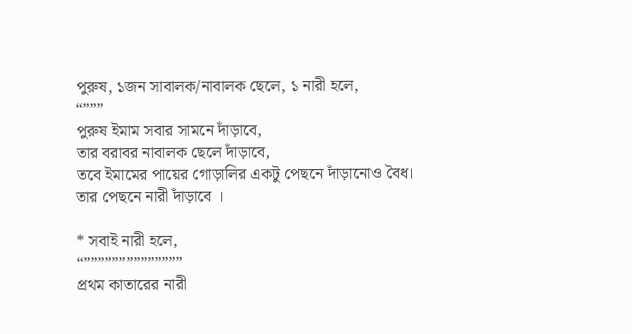পুরুষ, ১জন সাবালক/নাবালক ছেলে, ১ নারী হলে,
“”””
পুরুষ ইমাম সবার সামনে দাঁড়াবে,
তার বরাবর নাবালক ছেলে দাঁড়াবে,
তবে ইমামের পায়ের গোড়ালির একটু পেছনে দাঁড়ানোও বৈধ।
তার পেছনে নারী দাঁড়াবে ।

* সবাই নারী হলে,
“””””””””””””””
প্রথম কাতারের নারী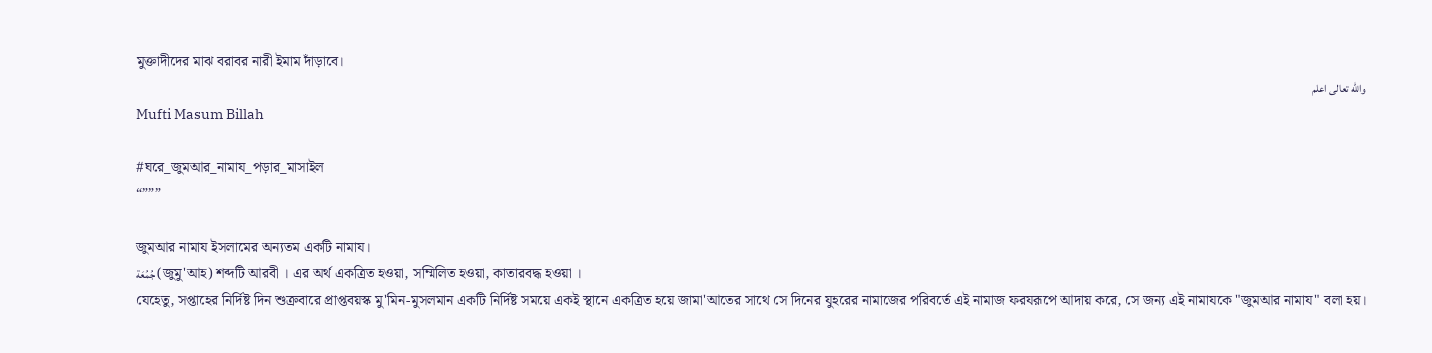মুক্তাদীদের মাঝ বরাবর নারী ইমাম দাঁড়াবে।
والله تعالى اعلم
Mufti Masum Billah

#ঘরে_জুমআর_নামায_পড়ার_মাসাইল
“”””

জুমআর নামায ইসলামের অন্যতম একটি নামায।
جُمُعَة (জুমু'আহ) শব্দটি আরবী । এর অর্থ একত্রিত হওয়া, সম্মিলিত হওয়া, কাতারবদ্ধ হওয়া ।
যেহেতু, সপ্তাহের নির্দিষ্ট দিন শুক্রবারে প্রাপ্তবয়স্ক মু'মিন-মুসলমান একটি নির্দিষ্ট সময়ে একই স্থানে একত্রিত হয়ে জামা'আতের সাথে সে দিনের যুহরের নামাজের পরিবর্তে এই নামাজ ফরযরূপে আদায় করে, সে জন্য এই নামাযকে "জুমআর নামায" বলা হয়।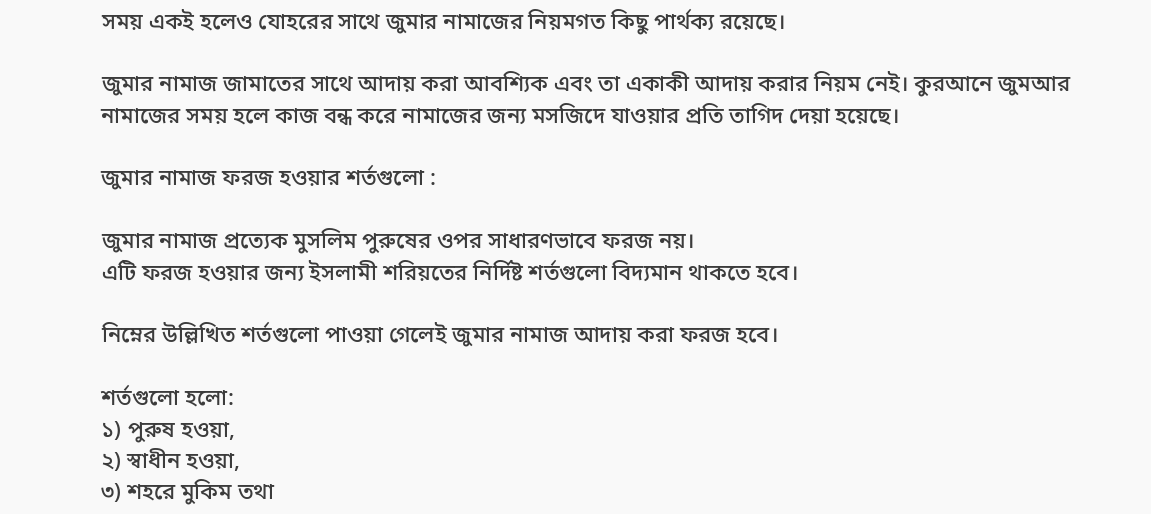সময় একই হলেও যোহরের সাথে জুমার নামাজের নিয়মগত কিছু পার্থক্য রয়েছে।

জুমার নামাজ জামাতের সাথে আদায় করা আবশ্যিক এবং তা একাকী আদায় করার নিয়ম নেই। কুরআনে জুমআর নামাজের সময় হলে কাজ বন্ধ করে নামাজের জন্য মসজিদে যাওয়ার প্রতি তাগিদ দেয়া হয়েছে।

জুমার নামাজ ফরজ হওয়ার শর্তগুলো :

জুমার নামাজ প্রত্যেক মুসলিম পুরুষের ওপর সাধারণভাবে ফরজ নয়।
এটি ফরজ হওয়ার জন্য ইসলামী শরিয়তের নির্দিষ্ট শর্তগুলো বিদ্যমান থাকতে হবে।

নিম্নের উল্লিখিত শর্তগুলো পাওয়া গেলেই জুমার নামাজ আদায় করা ফরজ হবে।

শর্তগুলো হলো:
১) পুরুষ হওয়া,
২) স্বাধীন হওয়া,
৩) শহরে মুকিম তথা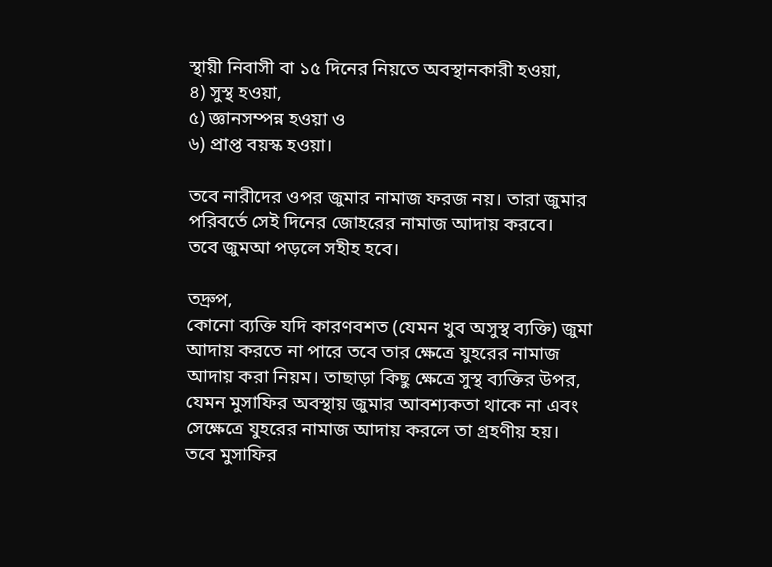স্থায়ী নিবাসী বা ১৫ দিনের নিয়তে অবস্থানকারী হওয়া,
৪) সুস্থ হওয়া,
৫) জ্ঞানসম্পন্ন হওয়া ও
৬) প্রাপ্ত বয়স্ক হওয়া।

তবে নারীদের ওপর জুমার নামাজ ফরজ নয়। তারা জুমার পরিবর্তে সেই দিনের জোহরের নামাজ আদায় করবে।
তবে জুমআ পড়লে সহীহ হবে।

তদ্রুপ,
কোনো ব্যক্তি যদি কারণবশত (যেমন খুব অসুস্থ ব্যক্তি) জুমা আদায় করতে না পারে তবে তার ক্ষেত্রে যুহরের নামাজ আদায় করা নিয়ম। তাছাড়া কিছু ক্ষেত্রে সুস্থ ব্যক্তির উপর, যেমন মুসাফির অবস্থায় জুমার আবশ্যকতা থাকে না এবং সেক্ষেত্রে যুহরের নামাজ আদায় করলে তা গ্রহণীয় হয়।
তবে মুসাফির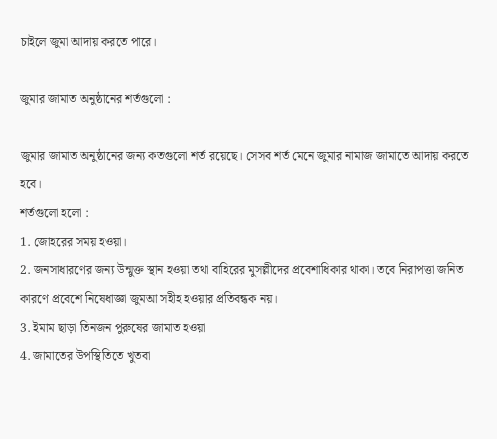চাইলে জুমা আদায় করতে পারে।

জুমার জামাত অনুষ্ঠানের শর্তগুলো :

জুমার জামাত অনুষ্ঠানের জন্য কতগুলো শর্ত রয়েছে। সেসব শর্ত মেনে জুমার নামাজ জামাতে আদায় করতে হবে।
শর্তগুলো হলো :
1. জোহরের সময় হওয়া।
2. জনসাধারণের জন্য উন্মুক্ত স্থান হওয়া তথা বাহিরের মুসল্লীদের প্রবেশাধিকার থাকা। তবে নিরাপত্তা জনিত কারণে প্রবেশে নিষেধাজ্ঞা জুমআ সহীহ হওয়ার প্রতিবন্ধক নয়।
3. ইমাম ছাড়া তিনজন পুরুষের জামাত হওয়া
4. জামাতের উপস্থিতিতে খুতবা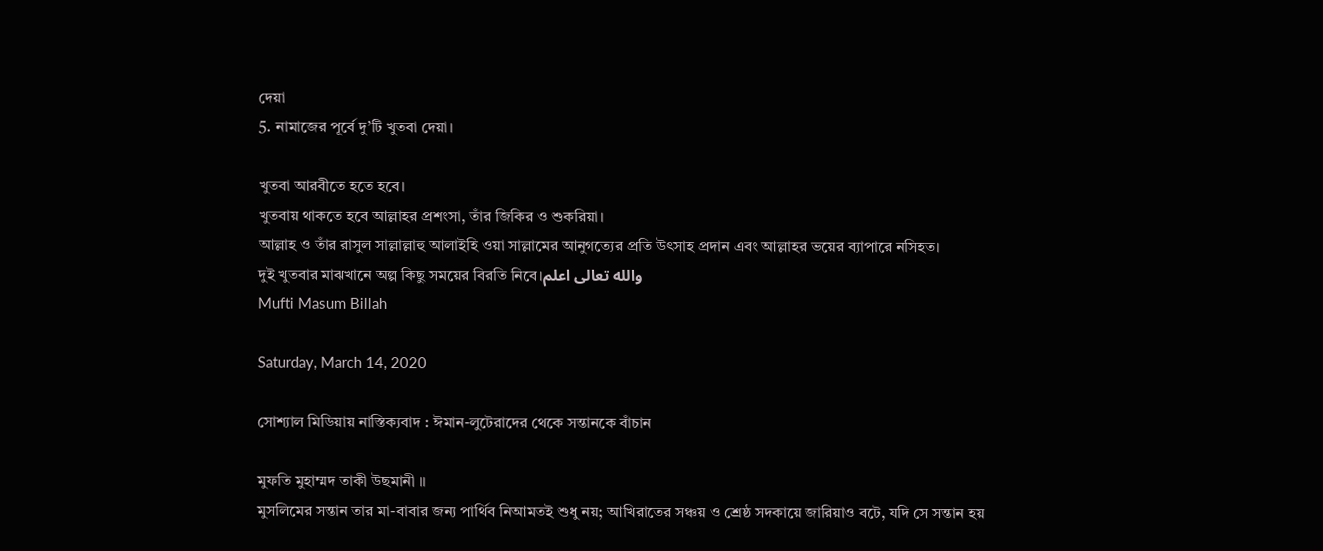দেয়া
5. নামাজের পূর্বে দু’টি খুতবা দেয়া।

খুতবা আরবীতে হতে হবে।
খুতবায় থাকতে হবে আল্লাহর প্রশংসা, তাঁর জিকির ও শুকরিয়া।
আল্লাহ ও তাঁর রাসুল সাল্লাল্লাহু আলাইহি ওয়া সাল্লামের আনুগত্যের প্রতি উৎসাহ প্রদান এবং আল্লাহর ভয়ের ব্যাপারে নসিহত।
দুই খুতবার মাঝখানে অল্প কিছু সময়ের বিরতি নিবে।والله تعالى اعلم
Mufti Masum Billah

Saturday, March 14, 2020

সোশ্যাল মিডিয়ায় নাস্তিক্যবাদ : ঈমান-লুটেরাদের থেকে সন্তানকে বাঁচান

মুফতি মুহাম্মদ তাকী উছমানী ।।
মুসলিমের সন্তান তার মা-বাবার জন্য পার্থিব নিআমতই শুধু নয়; আখিরাতের সঞ্চয় ও শ্রেষ্ঠ সদকায়ে জারিয়াও বটে, যদি সে সন্তান হয়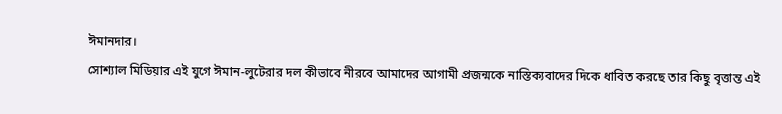ঈমানদার।
সোশ্যাল মিডিয়ার এই যুগে ঈমান-লুটেরার দল কীভাবে নীরবে আমাদের আগামী প্রজন্মকে নাস্তিক্যবাদের দিকে ধাবিত করছে তার কিছু বৃত্তান্ত এই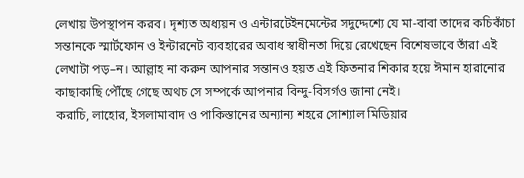লেখায় উপস্থাপন করব। দৃশ্যত অধ্যয়ন ও এন্টারটেইনমেন্টের সদুদ্দেশ্যে যে মা-বাবা তাদের কচিকাঁচা সন্তানকে স্মার্টফোন ও ইন্টারনেট ব্যবহারের অবাধ স্বাধীনতা দিয়ে রেখেছেন বিশেষভাবে তাঁরা এই লেখাটা পড়–ন। আল্লাহ না করুন আপনার সন্তানও হয়ত এই ফিতনার শিকার হয়ে ঈমান হারানোর কাছাকাছি পৌঁছে গেছে অথচ সে সম্পর্কে আপনার বিন্দু-বিসর্গও জানা নেই।
করাচি, লাহোর, ইসলামাবাদ ও পাকিস্তানের অন্যান্য শহরে সোশ্যাল মিডিয়ার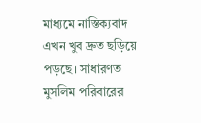মাধ্যমে নাস্তিক্যবাদ এখন খুব দ্রুত ছড়িয়ে পড়ছে। সাধারণত মুসলিম পরিবারের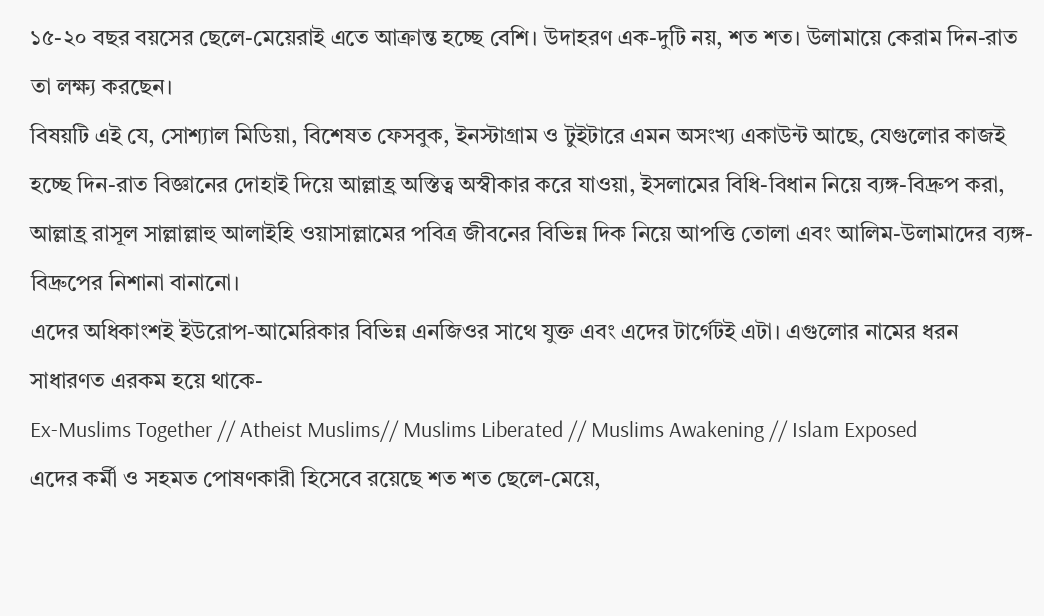১৫-২০ বছর বয়সের ছেলে-মেয়েরাই এতে আক্রান্ত হচ্ছে বেশি। উদাহরণ এক-দুটি নয়, শত শত। উলামায়ে কেরাম দিন-রাত তা লক্ষ্য করছেন।
বিষয়টি এই যে, সোশ্যাল মিডিয়া, বিশেষত ফেসবুক, ইনস্টাগ্রাম ও টুইটারে এমন অসংখ্য একাউন্ট আছে, যেগুলোর কাজই হচ্ছে দিন-রাত বিজ্ঞানের দোহাই দিয়ে আল্লাহ্র অস্তিত্ব অস্বীকার করে যাওয়া, ইসলামের বিধি-বিধান নিয়ে ব্যঙ্গ-বিদ্রুপ করা, আল্লাহ্র রাসূল সাল্লাল্লাহু আলাইহি ওয়াসাল্লামের পবিত্র জীবনের বিভিন্ন দিক নিয়ে আপত্তি তোলা এবং আলিম-উলামাদের ব্যঙ্গ-বিদ্রুপের নিশানা বানানো।
এদের অধিকাংশই ইউরোপ-আমেরিকার বিভিন্ন এনজিওর সাথে যুক্ত এবং এদের টার্গেটই এটা। এগুলোর নামের ধরন সাধারণত এরকম হয়ে থাকে-
Ex-Muslims Together // Atheist Muslims// Muslims Liberated // Muslims Awakening // Islam Exposed
এদের কর্মী ও সহমত পোষণকারী হিসেবে রয়েছে শত শত ছেলে-মেয়ে,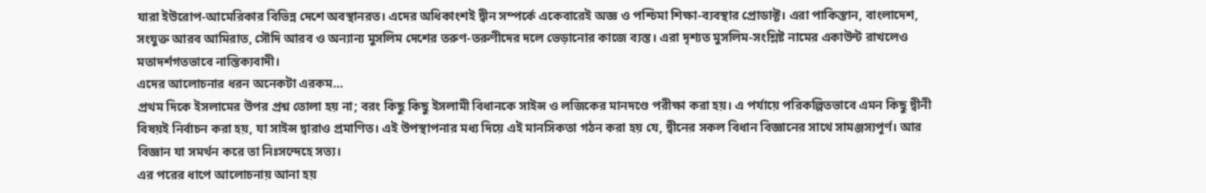যারা ইউরোপ-আমেরিকার বিভিন্ন দেশে অবস্থানরত। এদের অধিকাংশই দ্বীন সম্পর্কে একেবারেই অজ্ঞ ও পশ্চিমা শিক্ষা-ব্যবস্থার প্রোডাক্ট। এরা পাকিস্তান, বাংলাদেশ, সংযুক্ত আরব আমিরাত, সৌদি আরব ও অন্যান্য মুসলিম দেশের তরুণ-তরুণীদের দলে ভেড়ানোর কাজে ব্যস্ত। এরা দৃশ্যত মুসলিম-সংশ্লিষ্ট নামের একাউন্ট রাখলেও মতাদর্শগতভাবে নাস্তিক্যবাদী।
এদের আলোচনার ধরন অনেকটা এরকম…
প্রথম দিকে ইসলামের উপর প্রশ্ন তোলা হয় না; বরং কিছু কিছু ইসলামী বিধানকে সাইন্স ও লজিকের মানদণ্ডে পরীক্ষা করা হয়। এ পর্যায়ে পরিকল্পিতভাবে এমন কিছু দ্বীনী বিষয়ই নির্বাচন করা হয়, যা সাইন্স দ্বারাও প্রমাণিত। এই উপস্থাপনার মধ্য দিয়ে এই মানসিকতা গঠন করা হয় যে, দ্বীনের সকল বিধান বিজ্ঞানের সাথে সামঞ্জস্যপূর্ণ। আর বিজ্ঞান যা সমর্থন করে তা নিঃসন্দেহে সত্য।
এর পরের ধাপে আলোচনায় আনা হয়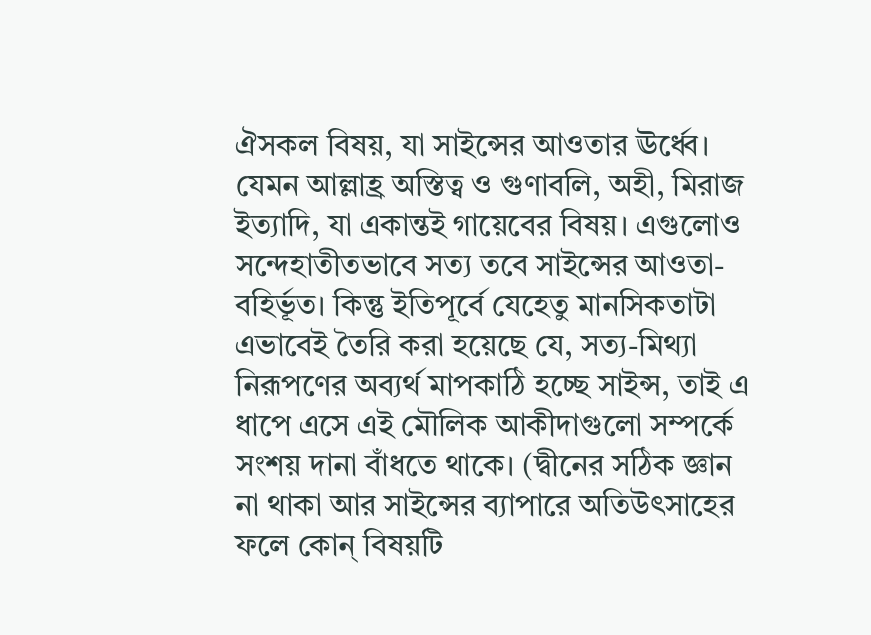ঐসকল বিষয়, যা সাইন্সের আওতার ঊর্ধ্বে। যেমন আল্লাহ্র অস্তিত্ব ও গুণাবলি, অহী, মিরাজ ইত্যাদি, যা একান্তই গায়েবের বিষয়। এগুলোও সন্দেহাতীতভাবে সত্য তবে সাইন্সের আওতা-বহির্ভূত। কিন্তু ইতিপূর্বে যেহেতু মানসিকতাটা এভাবেই তৈরি করা হয়েছে যে, সত্য-মিথ্যা নিরূপণের অব্যর্থ মাপকাঠি হচ্ছে সাইন্স, তাই এ ধাপে এসে এই মৌলিক আকীদাগুলো সম্পর্কে সংশয় দানা বাঁধতে থাকে। (দ্বীনের সঠিক জ্ঞান না থাকা আর সাইন্সের ব্যাপারে অতিউৎসাহের ফলে কোন্ বিষয়টি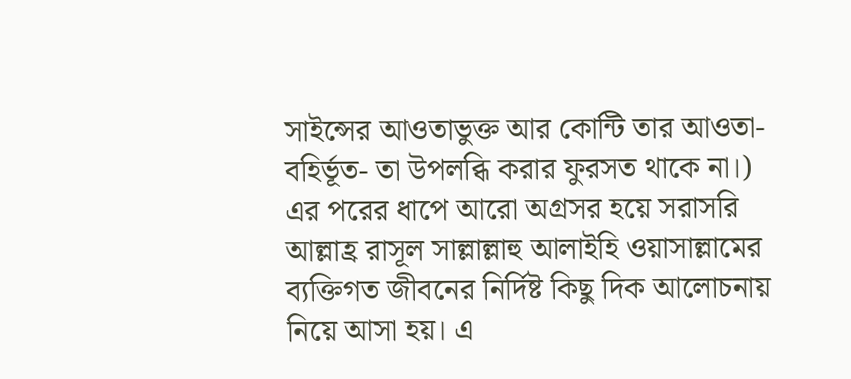সাইন্সের আওতাভুক্ত আর কোন্টি তার আওতা-বহির্ভূত- তা উপলব্ধি করার ফুরসত থাকে না।)
এর পরের ধাপে আরো অগ্রসর হয়ে সরাসরি আল্লাহ্র রাসূল সাল্লাল্লাহু আলাইহি ওয়াসাল্লামের ব্যক্তিগত জীবনের নির্দিষ্ট কিছু দিক আলোচনায় নিয়ে আসা হয়। এ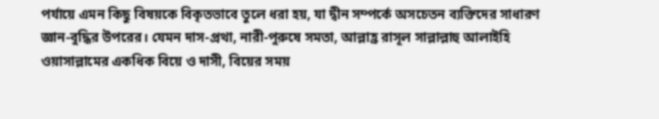পর্যায়ে এমন কিছু বিষয়কে বিকৃতভাবে তুলে ধরা হয়, যা দ্বীন সম্পর্কে অসচেতন ব্যক্তিদের সাধারণ জ্ঞান-বুদ্ধির উপরের। যেমন দাস-প্রথা, নারী-পুরুষে সমতা, আল্লাহ্র রাসূল সাল্লাল্লাহু আলাইহি ওয়াসাল্লামের একধিক বিয়ে ও দাসী, বিয়ের সময়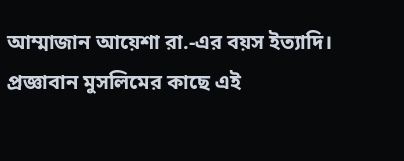আম্মাজান আয়েশা রা.-এর বয়স ইত্যাদি।
প্রজ্ঞাবান মুসলিমের কাছে এই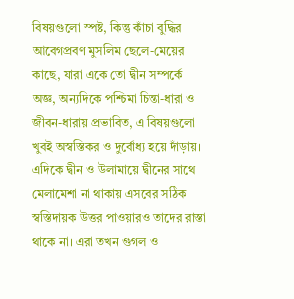বিষয়গুলো স্পষ্ট, কিন্তু কাঁচা বুদ্ধির আবেগপ্রবণ মুসলিম ছেলে-মেয়ের কাছে, যারা একে তো দ্বীন সম্পর্কে অজ্ঞ, অন্যদিকে পশ্চিমা চিন্তা-ধারা ও জীবন-ধারায় প্রভাবিত, এ বিষয়গুলো খুবই অস্বস্তিকর ও দুর্বোধ্য হয়ে দাঁড়ায়।
এদিকে দ্বীন ও উলামায়ে দ্বীনের সাথে মেলামেশা না থাকায় এসবের সঠিক স্বস্তিদায়ক উত্তর পাওয়ারও তাদের রাস্তা থাকে না। এরা তখন গুগল ও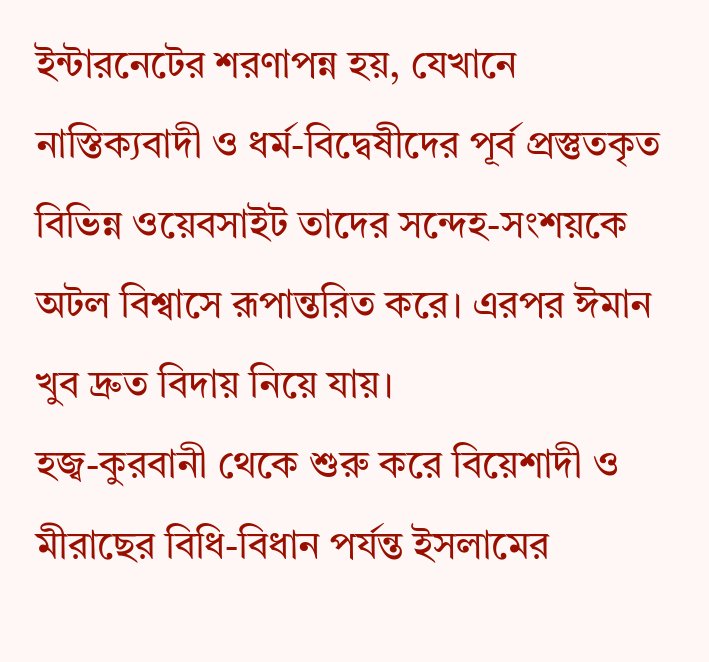ইন্টারনেটের শরণাপন্ন হয়, যেখানে নাস্তিক্যবাদী ও ধর্ম-বিদ্বেষীদের পূর্ব প্রস্তুতকৃত বিভিন্ন ওয়েবসাইট তাদের সন্দেহ-সংশয়কে অটল বিশ্বাসে রূপান্তরিত করে। এরপর ঈমান খুব দ্রুত বিদায় নিয়ে যায়।
হজ্ব-কুরবানী থেকে শুরু করে বিয়েশাদী ও মীরাছের বিধি-বিধান পর্যন্ত ইসলামের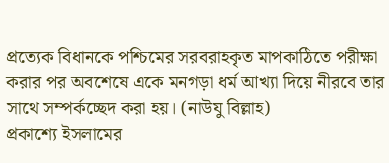প্রত্যেক বিধানকে পশ্চিমের সরবরাহকৃত মাপকাঠিতে পরীক্ষা করার পর অবশেষে একে মনগড়া ধর্ম আখ্যা দিয়ে নীরবে তার সাথে সম্পর্কচ্ছেদ করা হয়। (নাউযু বিল্লাহ)
প্রকাশ্যে ইসলামের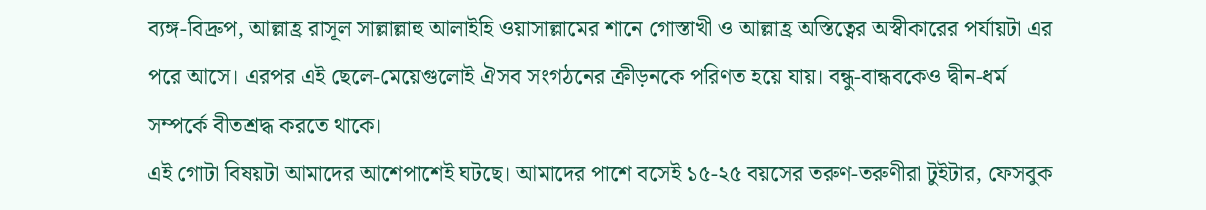ব্যঙ্গ-বিদ্রুপ, আল্লাহ্র রাসূল সাল্লাল্লাহু আলাইহি ওয়াসাল্লামের শানে গোস্তাখী ও আল্লাহ্র অস্তিত্বের অস্বীকারের পর্যায়টা এর পরে আসে। এরপর এই ছেলে-মেয়েগুলোই ঐসব সংগঠনের ক্রীড়নকে পরিণত হয়ে যায়। বন্ধু-বান্ধবকেও দ্বীন-ধর্ম সম্পর্কে বীতশ্রদ্ধ করতে থাকে।
এই গোটা বিষয়টা আমাদের আশেপাশেই ঘটছে। আমাদের পাশে বসেই ১৫-২৫ বয়সের তরুণ-তরুণীরা টুইটার, ফেসবুক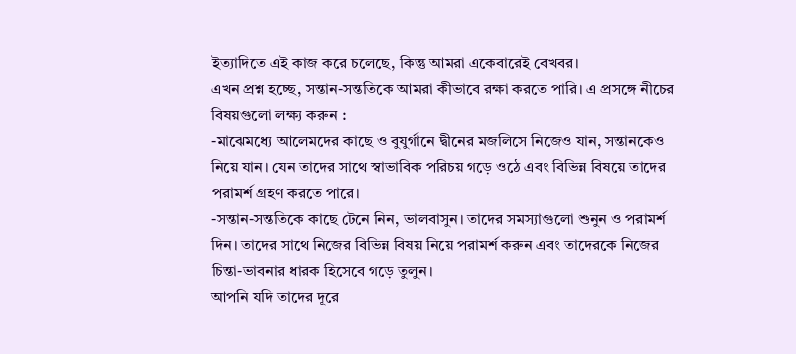ইত্যাদিতে এই কাজ করে চলেছে, কিন্তু আমরা একেবারেই বেখবর।
এখন প্রশ্ন হচ্ছে, সন্তান-সন্ততিকে আমরা কীভাবে রক্ষা করতে পারি। এ প্রসঙ্গে নীচের বিষয়গুলো লক্ষ্য করুন :
-মাঝেমধ্যে আলেমদের কাছে ও বুযুর্গানে দ্বীনের মজলিসে নিজেও যান, সন্তানকেও নিয়ে যান। যেন তাদের সাথে স্বাভাবিক পরিচয় গড়ে ওঠে এবং বিভিন্ন বিষয়ে তাদের পরামর্শ গ্রহণ করতে পারে।
-সন্তান-সন্ততিকে কাছে টেনে নিন, ভালবাসুন। তাদের সমস্যাগুলো শুনুন ও পরামর্শ দিন। তাদের সাথে নিজের বিভিন্ন বিষয় নিয়ে পরামর্শ করুন এবং তাদেরকে নিজের চিন্তা-ভাবনার ধারক হিসেবে গড়ে তুলুন।
আপনি যদি তাদের দূরে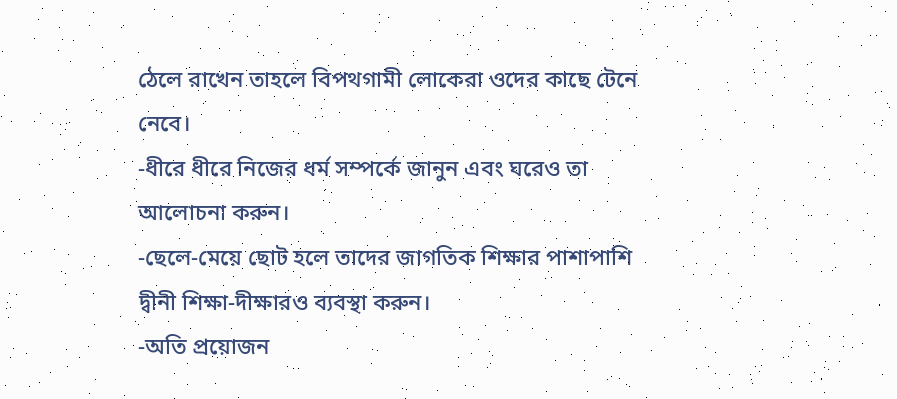ঠেলে রাখেন তাহলে বিপথগামী লোকেরা ওদের কাছে টেনে নেবে।
-ধীরে ধীরে নিজের ধর্ম সম্পর্কে জানুন এবং ঘরেও তা আলোচনা করুন।
-ছেলে-মেয়ে ছোট হলে তাদের জাগতিক শিক্ষার পাশাপাশি দ্বীনী শিক্ষা-দীক্ষারও ব্যবস্থা করুন।
-অতি প্রয়োজন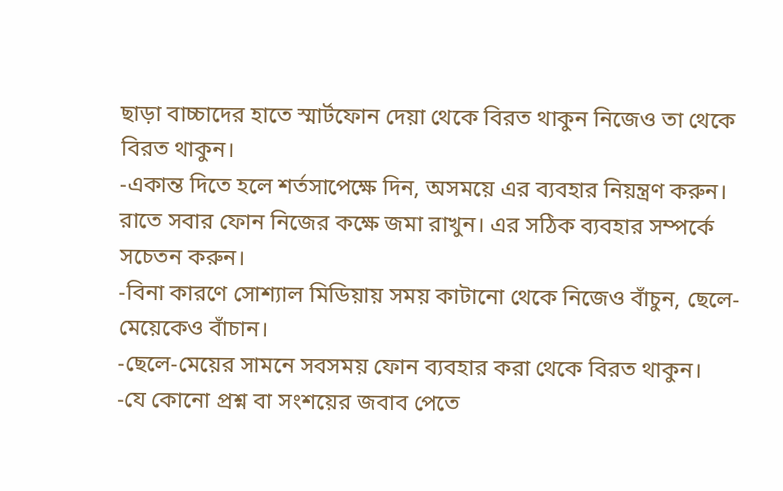ছাড়া বাচ্চাদের হাতে স্মার্টফোন দেয়া থেকে বিরত থাকুন নিজেও তা থেকে বিরত থাকুন।
-একান্ত দিতে হলে শর্তসাপেক্ষে দিন, অসময়ে এর ব্যবহার নিয়ন্ত্রণ করুন। রাতে সবার ফোন নিজের কক্ষে জমা রাখুন। এর সঠিক ব্যবহার সম্পর্কে সচেতন করুন।
-বিনা কারণে সোশ্যাল মিডিয়ায় সময় কাটানো থেকে নিজেও বাঁচুন, ছেলে-মেয়েকেও বাঁচান।
-ছেলে-মেয়ের সামনে সবসময় ফোন ব্যবহার করা থেকে বিরত থাকুন।
-যে কোনো প্রশ্ন বা সংশয়ের জবাব পেতে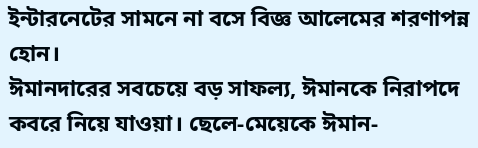ইন্টারনেটের সামনে না বসে বিজ্ঞ আলেমের শরণাপন্ন হোন।
ঈমানদারের সবচেয়ে বড় সাফল্য, ঈমানকে নিরাপদে কবরে নিয়ে যাওয়া। ছেলে-মেয়েকে ঈমান-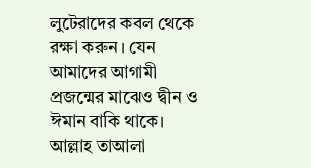লুটেরাদের কবল থেকে রক্ষা করুন। যেন আমাদের আগামী প্রজন্মের মাঝেও দ্বীন ও ঈমান বাকি থাকে।
আল্লাহ তাআলা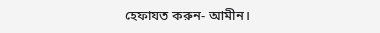হেফাযত করুন- আমীন।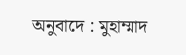অনুবাদে : মুহাম্মাদ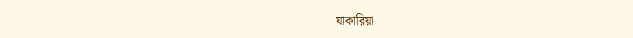যাকারিয়া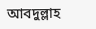আবদুল্লাহ